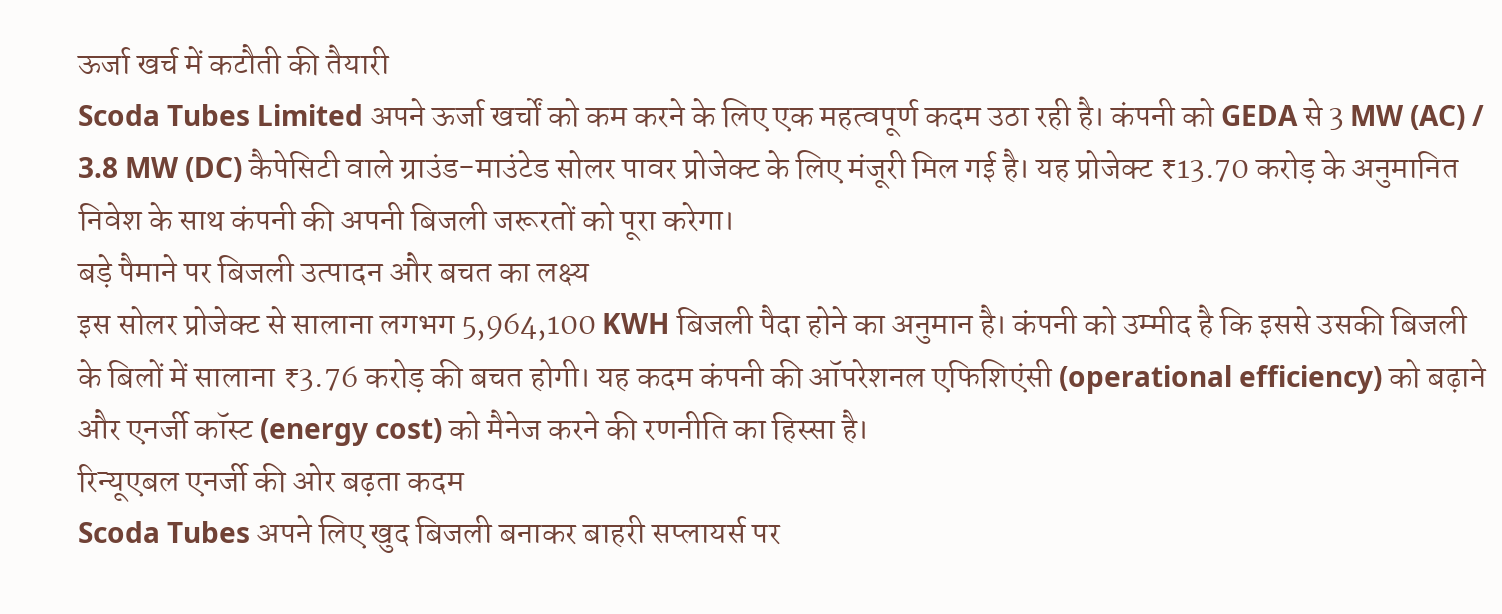ऊर्जा खर्च में कटौती की तैयारी
Scoda Tubes Limited अपने ऊर्जा खर्चों को कम करने के लिए एक महत्वपूर्ण कदम उठा रही है। कंपनी को GEDA से 3 MW (AC) / 3.8 MW (DC) कैपेसिटी वाले ग्राउंड-माउंटेड सोलर पावर प्रोजेक्ट के लिए मंजूरी मिल गई है। यह प्रोजेक्ट ₹13.70 करोड़ के अनुमानित निवेश के साथ कंपनी की अपनी बिजली जरूरतों को पूरा करेगा।
बड़े पैमाने पर बिजली उत्पादन और बचत का लक्ष्य
इस सोलर प्रोजेक्ट से सालाना लगभग 5,964,100 KWH बिजली पैदा होने का अनुमान है। कंपनी को उम्मीद है कि इससे उसकी बिजली के बिलों में सालाना ₹3.76 करोड़ की बचत होगी। यह कदम कंपनी की ऑपरेशनल एफिशिएंसी (operational efficiency) को बढ़ाने और एनर्जी कॉस्ट (energy cost) को मैनेज करने की रणनीति का हिस्सा है।
रिन्यूएबल एनर्जी की ओर बढ़ता कदम
Scoda Tubes अपने लिए खुद बिजली बनाकर बाहरी सप्लायर्स पर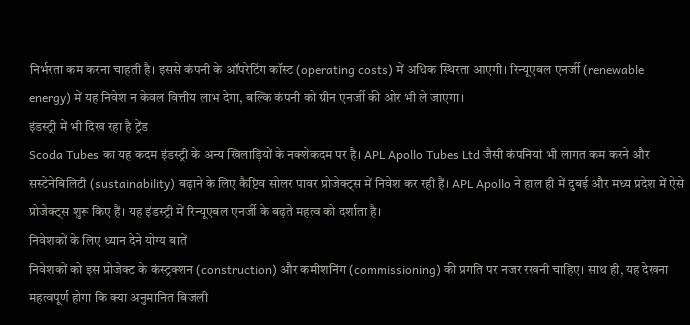निर्भरता कम करना चाहती है। इससे कंपनी के ऑपरेटिंग कॉस्ट (operating costs) में अधिक स्थिरता आएगी। रिन्यूएबल एनर्जी (renewable energy) में यह निवेश न केवल वित्तीय लाभ देगा, बल्कि कंपनी को ग्रीन एनर्जी की ओर भी ले जाएगा।
इंडस्ट्री में भी दिख रहा है ट्रेंड
Scoda Tubes का यह कदम इंडस्ट्री के अन्य खिलाड़ियों के नक्शेकदम पर है। APL Apollo Tubes Ltd जैसी कंपनियां भी लागत कम करने और सस्टेनेबिलिटी (sustainability) बढ़ाने के लिए कैप्टिव सोलर पावर प्रोजेक्ट्स में निवेश कर रही हैं। APL Apollo ने हाल ही में दुबई और मध्य प्रदेश में ऐसे प्रोजेक्ट्स शुरू किए हैं। यह इंडस्ट्री में रिन्यूएबल एनर्जी के बढ़ते महत्व को दर्शाता है।
निवेशकों के लिए ध्यान देने योग्य बातें
निवेशकों को इस प्रोजेक्ट के कंस्ट्रक्शन (construction) और कमीशनिंग (commissioning) की प्रगति पर नजर रखनी चाहिए। साथ ही, यह देखना महत्वपूर्ण होगा कि क्या अनुमानित बिजली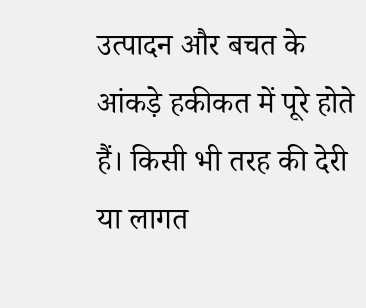उत्पादन और बचत के आंकड़े हकीकत में पूरे होते हैं। किसी भी तरह की देरी या लागत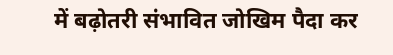में बढ़ोतरी संभावित जोखिम पैदा कर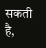सकती है,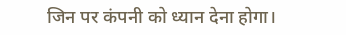जिन पर कंपनी को ध्यान देना होगा।